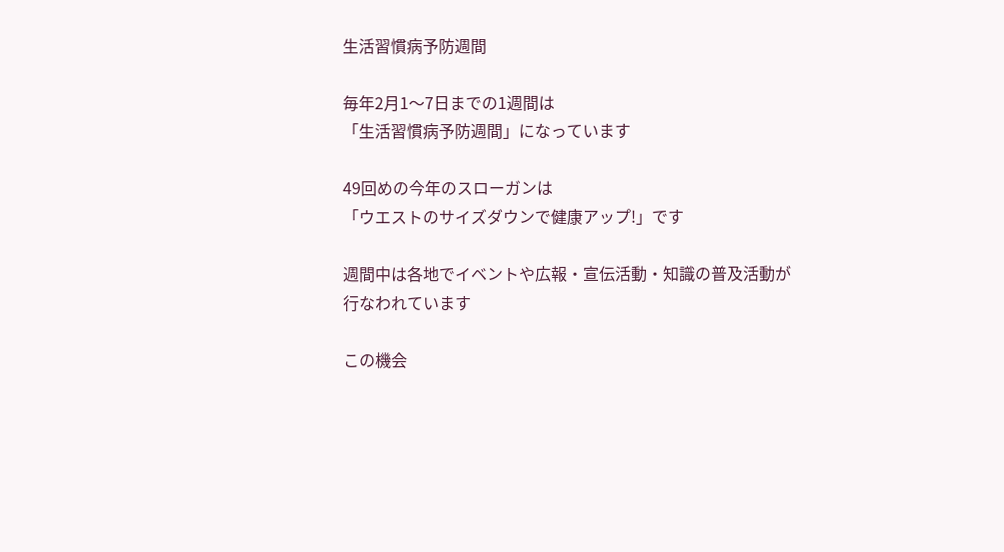生活習慣病予防週間

毎年2月1〜7日までの1週間は
「生活習慣病予防週間」になっています

49回めの今年のスローガンは
「ウエストのサイズダウンで健康アップ!」です

週間中は各地でイベントや広報・宣伝活動・知識の普及活動が
行なわれています

この機会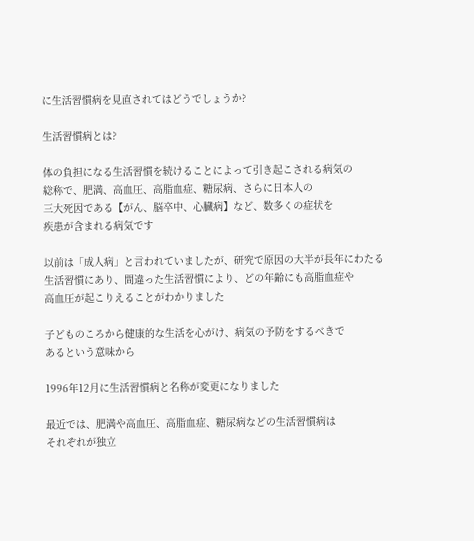に生活習慣病を見直されてはどうでしょうか?

生活習慣病とは?

体の負担になる生活習慣を続けることによって引き起こされる病気の
総称で、肥満、高血圧、高脂血症、糖尿病、さらに日本人の
三大死因である【がん、脳卒中、心臓病】など、数多くの症状を
疾患が含まれる病気です

以前は「成人病」と言われていましたが、研究で原因の大半が長年にわたる
生活習慣にあり、間違った生活習慣により、どの年齢にも高脂血症や
高血圧が起こりえることがわかりました

子どものころから健康的な生活を心がけ、病気の予防をするべきで
あるという意味から

1996年12月に生活習慣病と名称が変更になりました

最近では、肥満や高血圧、高脂血症、糖尿病などの生活習慣病は
それぞれが独立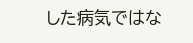した病気ではな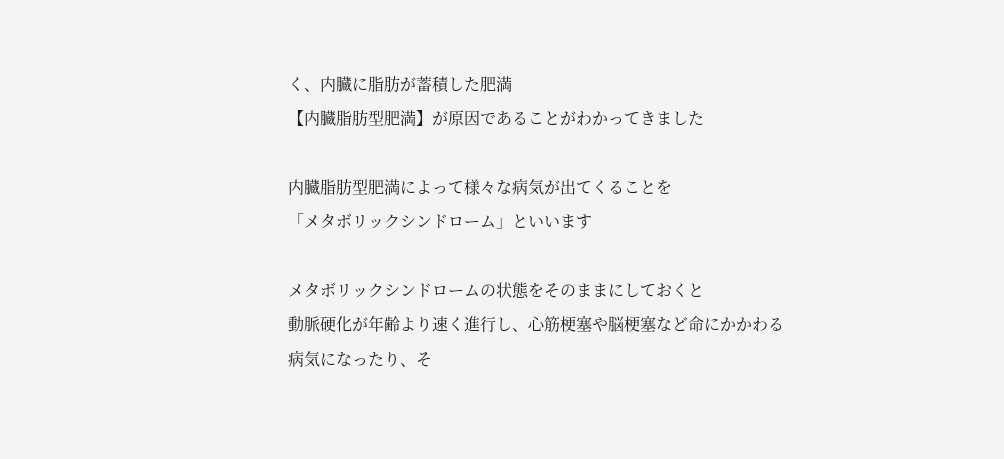く、内臓に脂肪が蓄積した肥満
【内臓脂肪型肥満】が原因であることがわかってきました

内臓脂肪型肥満によって様々な病気が出てくることを
「メタボリックシンドローム」といいます

メタボリックシンドロームの状態をそのままにしておくと
動脈硬化が年齢より速く進行し、心筋梗塞や脳梗塞など命にかかわる
病気になったり、そ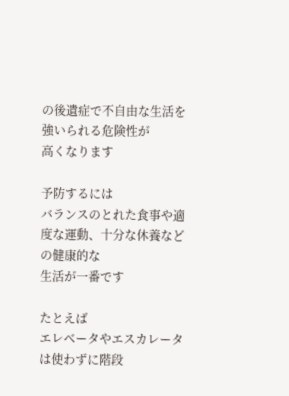の後遺症で不自由な生活を強いられる危険性が
高くなります

予防するには
バランスのとれた食事や適度な運動、十分な休養などの健康的な
生活が一番です

たとえば
エレベータやエスカレータは使わずに階段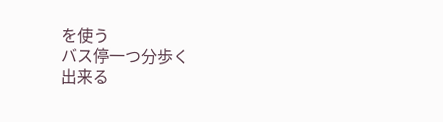を使う
バス停一つ分歩く
出来る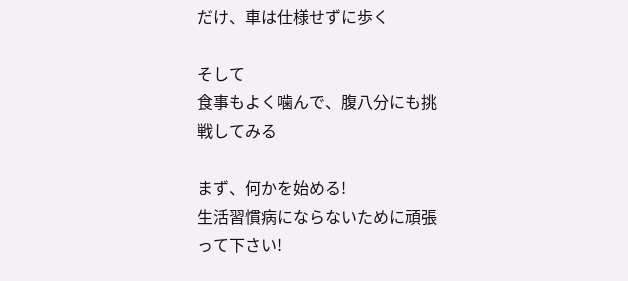だけ、車は仕様せずに歩く

そして
食事もよく噛んで、腹八分にも挑戦してみる

まず、何かを始める!
生活習慣病にならないために頑張って下さい!